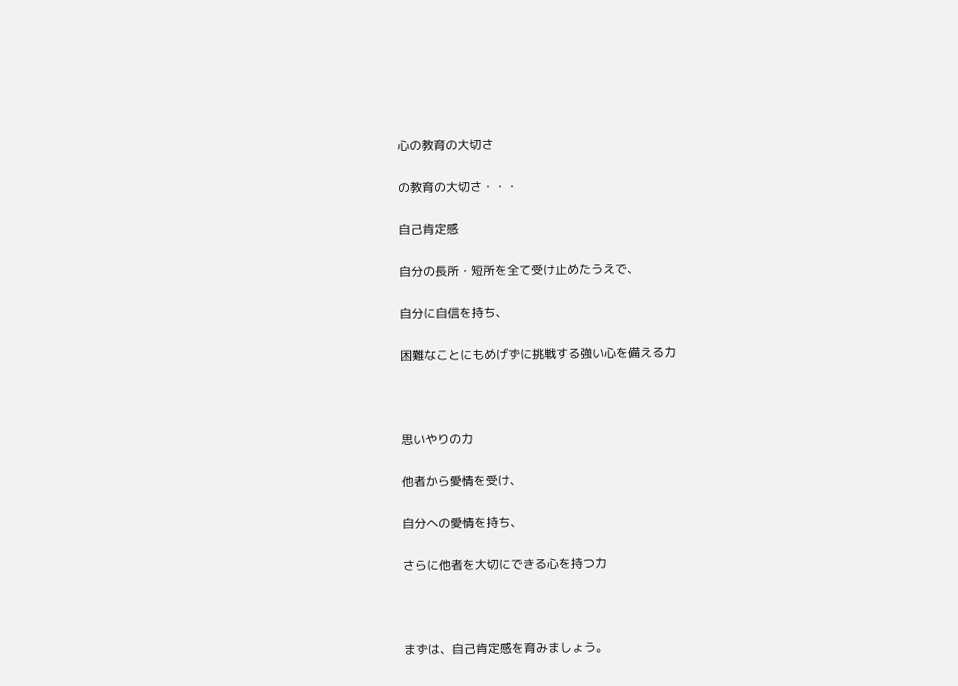心の教育の大切さ

の教育の大切さ・・・

自己肯定感

自分の長所・短所を全て受け止めたうえで、

自分に自信を持ち、

困難なことにもめげずに挑戦する強い心を備える力



思いやりの力

他者から愛情を受け、

自分への愛情を持ち、

さらに他者を大切にできる心を持つ力



まずは、自己肯定感を育みましょう。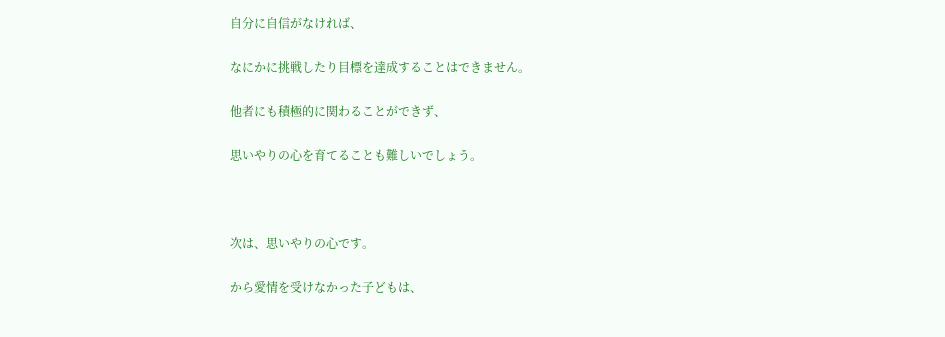自分に自信がなければ、

なにかに挑戦したり目標を達成することはできません。

他者にも積極的に関わることができず、

思いやりの心を育てることも難しいでしょう。



次は、思いやりの心です。

から愛情を受けなかった子どもは、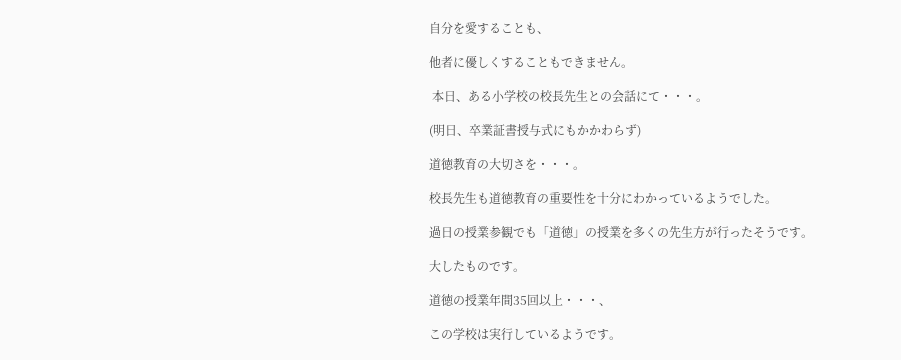自分を愛することも、

他者に優しくすることもできません。

 本日、ある小学校の校長先生との会話にて・・・。

(明日、卒業証書授与式にもかかわらず)

道徳教育の大切さを・・・。

校長先生も道徳教育の重要性を十分にわかっているようでした。

過日の授業参観でも「道徳」の授業を多くの先生方が行ったそうです。

大したものです。

道徳の授業年間35回以上・・・、

この学校は実行しているようです。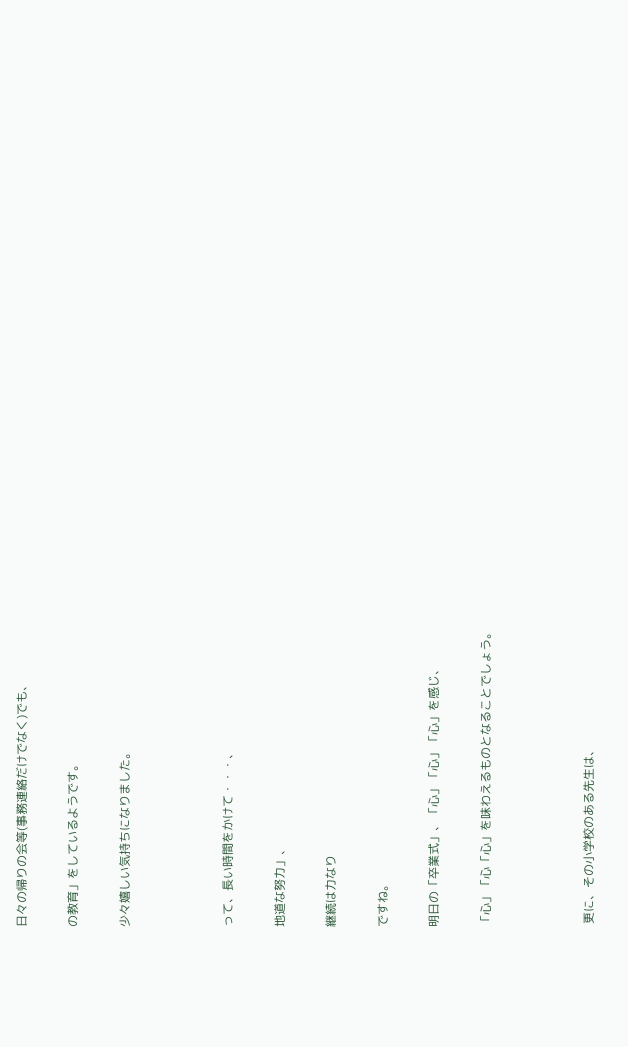日々の帰りの会等(事務連絡だけでなく)でも、

の教育」をしているようです。

少々嬉しい気持ちになりました。



って、長い時間をかけて・・・、

地道な努力」、

継続は力なり

ですね。

明日の「卒業式」、「心」「心」「心」を感じ、

「心」「心「心」を味わえるものとなることでしょう。



 更に、その小学校のある先生は、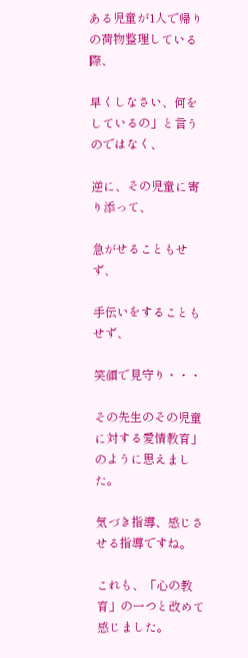ある児童が1人で帰りの荷物整理している際、

早くしなさい、何をしているの」と言うのではなく、

逆に、その児童に寄り添って、

急がせることもせず、

手伝いをすることもせず、

笑顔で見守り・・・

その先生のその児童に対する愛情教育」のように思えました。

気づき指導、感じさせる指導ですね。

これも、「心の教育」の一つと改めて感じました。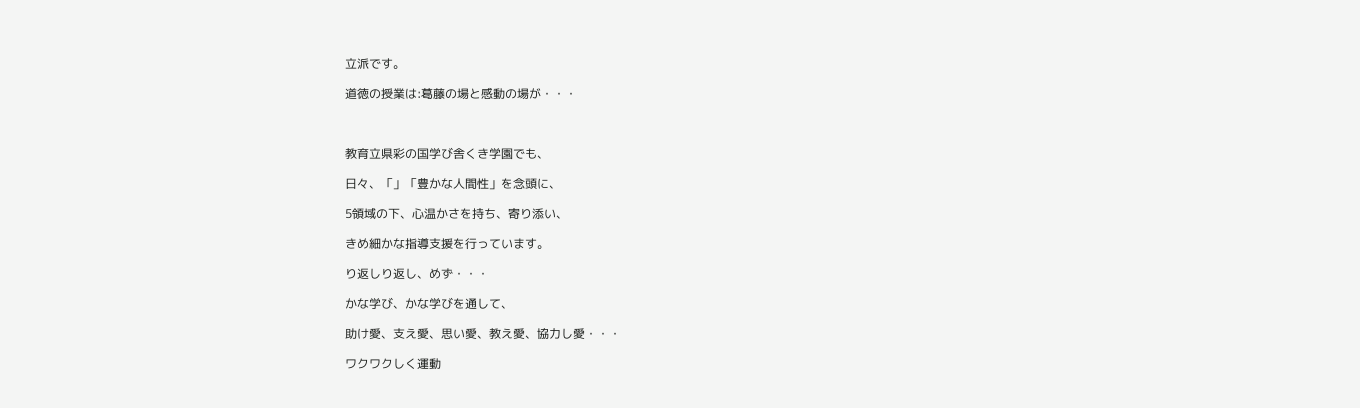立派です。

道徳の授業は:葛藤の場と感動の場が・・・



教育立県彩の国学び舎くき学園でも、

日々、「」「豊かな人間性」を念頭に、

5領域の下、心温かさを持ち、寄り添い、

きめ細かな指導支援を行っています。

り返しり返し、めず・・・

かな学び、かな学びを通して、

助け愛、支え愛、思い愛、教え愛、協力し愛・・・

ワクワクしく運動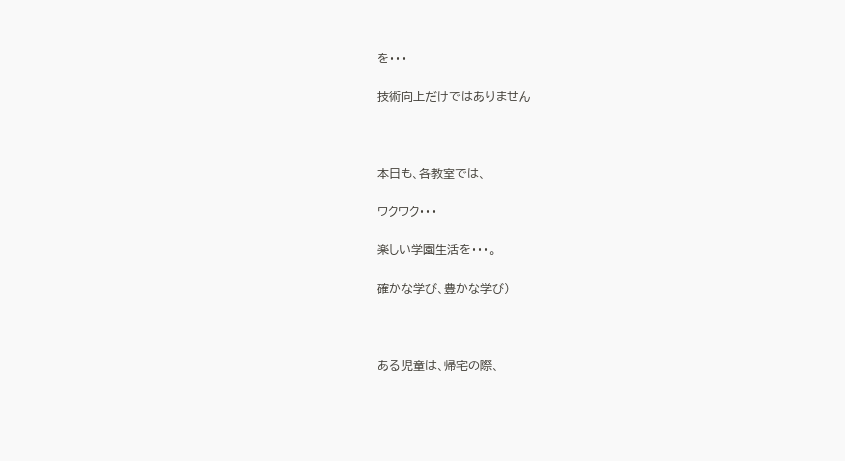を・・・

技術向上だけではありません



本日も、各教室では、

ワクワク・・・

楽しい学園生活を・・・。

確かな学び、豊かな学び)



ある児童は、帰宅の際、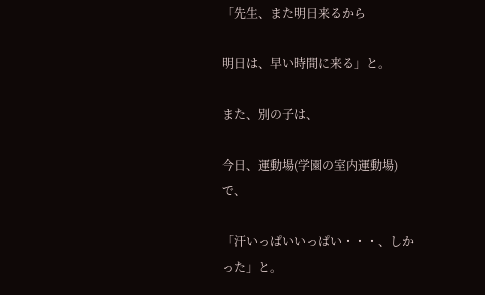「先生、また明日来るから

明日は、早い時間に来る」と。

また、別の子は、

今日、運動場(学園の室内運動場)で、

「汗いっぱいいっぱい・・・、しかった」と。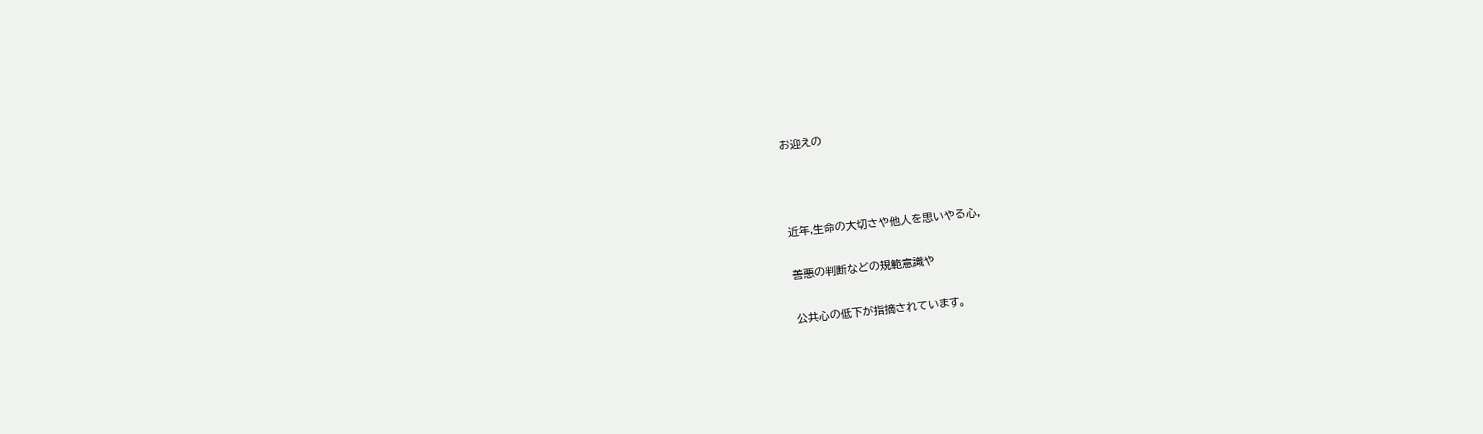お迎えの



近年,生命の大切さや他人を思いやる心,

善悪の判断などの規範意識や

公共心の低下が指摘されています。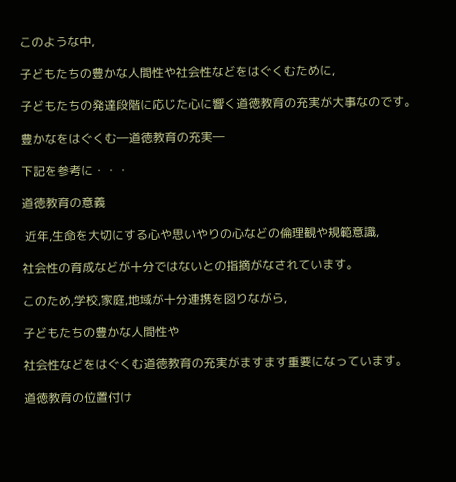このような中,

子どもたちの豊かな人間性や社会性などをはぐくむために,

子どもたちの発達段階に応じた心に響く道徳教育の充実が大事なのです。

豊かなをはぐくむ―道徳教育の充実―

下記を参考に・・・

道徳教育の意義

 近年,生命を大切にする心や思いやりの心などの倫理観や規範意識,

社会性の育成などが十分ではないとの指摘がなされています。

このため,学校,家庭,地域が十分連携を図りながら,

子どもたちの豊かな人間性や

社会性などをはぐくむ道徳教育の充実がますます重要になっています。

道徳教育の位置付け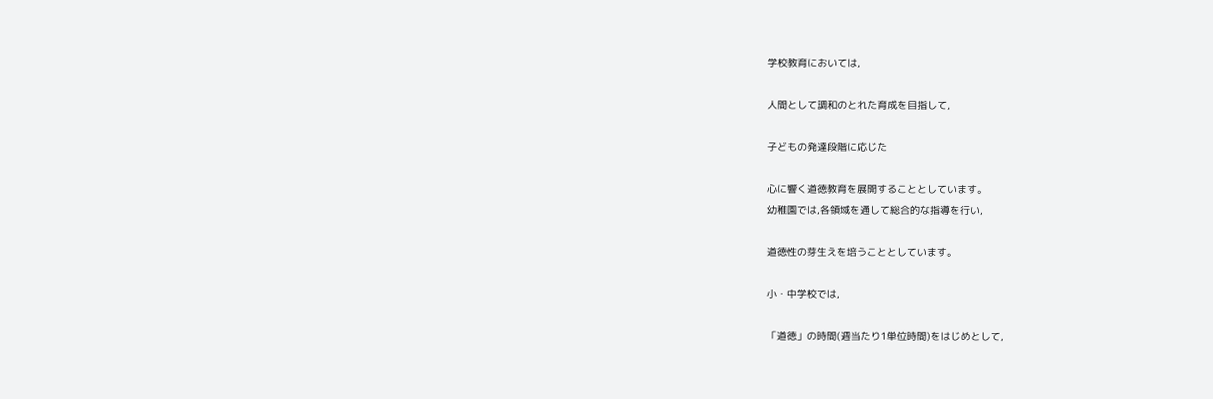学校教育においては,

人間として調和のとれた育成を目指して,

子どもの発達段階に応じた

心に響く道徳教育を展開することとしています。
幼稚園では,各領域を通して総合的な指導を行い,

道徳性の芽生えを培うこととしています。

小・中学校では,

「道徳」の時間(週当たり1単位時間)をはじめとして,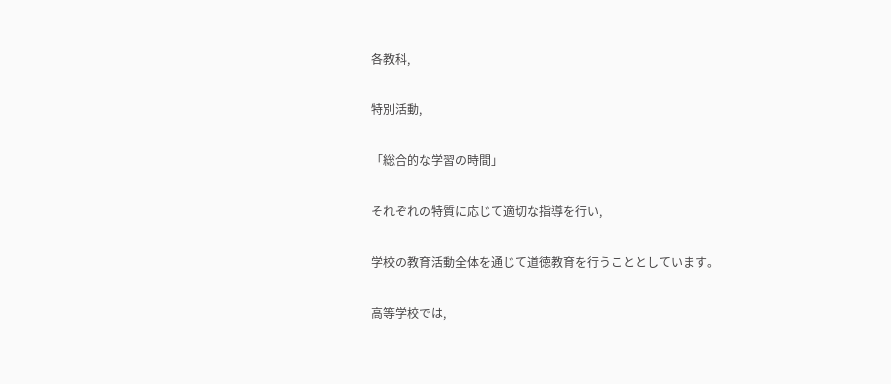各教科,

特別活動,

「総合的な学習の時間」

それぞれの特質に応じて適切な指導を行い,

学校の教育活動全体を通じて道徳教育を行うこととしています。

高等学校では,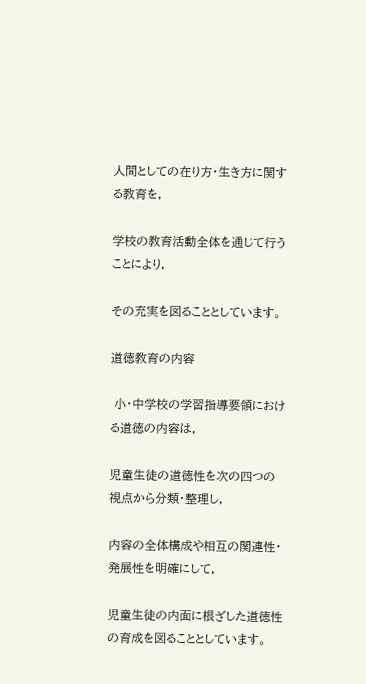人間としての在り方・生き方に関する教育を,

学校の教育活動全体を通じて行うことにより,

その充実を図ることとしています。

道徳教育の内容

 小・中学校の学習指導要領における道徳の内容は,

児童生徒の道徳性を次の四つの視点から分類・整理し,

内容の全体構成や相互の関連性・発展性を明確にして,

児童生徒の内面に根ざした道徳性の育成を図ることとしています。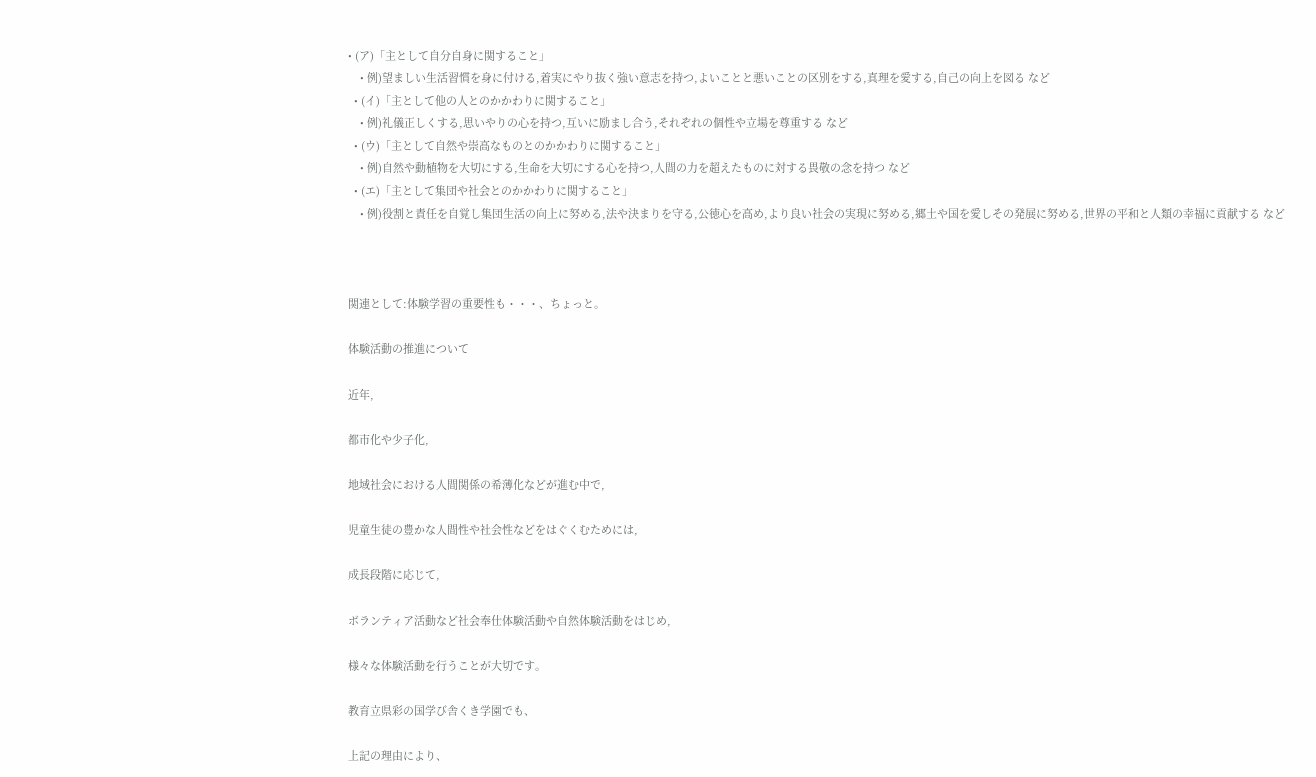• (ア)「主として自分自身に関すること」
    • 例)望ましい生活習慣を身に付ける,着実にやり抜く強い意志を持つ,よいことと悪いことの区別をする,真理を愛する,自己の向上を図る など
  • (イ)「主として他の人とのかかわりに関すること」
    • 例)礼儀正しくする,思いやりの心を持つ,互いに励まし合う,それぞれの個性や立場を尊重する など
  • (ウ)「主として自然や崇高なものとのかかわりに関すること」
    • 例)自然や動植物を大切にする,生命を大切にする心を持つ,人間の力を超えたものに対する畏敬の念を持つ など
  • (エ)「主として集団や社会とのかかわりに関すること」
    • 例)役割と責任を自覚し集団生活の向上に努める,法や決まりを守る,公徳心を高め,より良い社会の実現に努める,郷土や国を愛しその発展に努める,世界の平和と人類の幸福に貢献する など



関連として:体験学習の重要性も・・・、ちょっと。

体験活動の推進について

近年,

都市化や少子化,

地域社会における人間関係の希薄化などが進む中で,

児童生徒の豊かな人間性や社会性などをはぐくむためには,

成長段階に応じて,

ボランティア活動など社会奉仕体験活動や自然体験活動をはじめ,

様々な体験活動を行うことが大切です。

教育立県彩の国学び舎くき学園でも、

上記の理由により、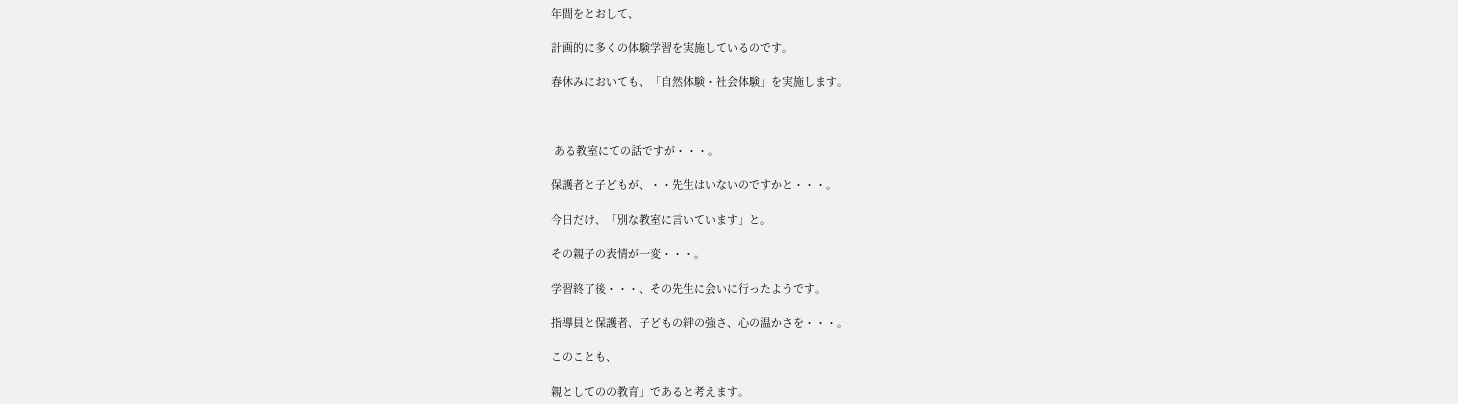年間をとおして、

計画的に多くの体験学習を実施しているのです。

春休みにおいても、「自然体験・社会体験」を実施します。



 ある教室にての話ですが・・・。

保護者と子どもが、・・先生はいないのですかと・・・。

今日だけ、「別な教室に言いています」と。

その親子の表情が一変・・・。

学習終了後・・・、その先生に会いに行ったようです。

指導員と保護者、子どもの絆の強さ、心の温かさを・・・。

このことも、

親としてのの教育」であると考えます。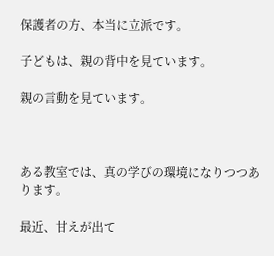保護者の方、本当に立派です。

子どもは、親の背中を見ています。

親の言動を見ています。



ある教室では、真の学びの環境になりつつあります。

最近、甘えが出て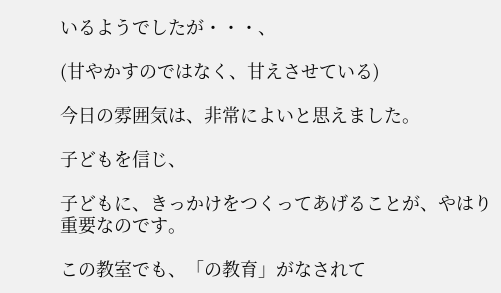いるようでしたが・・・、

(甘やかすのではなく、甘えさせている)

今日の雰囲気は、非常によいと思えました。

子どもを信じ、

子どもに、きっかけをつくってあげることが、やはり重要なのです。

この教室でも、「の教育」がなされて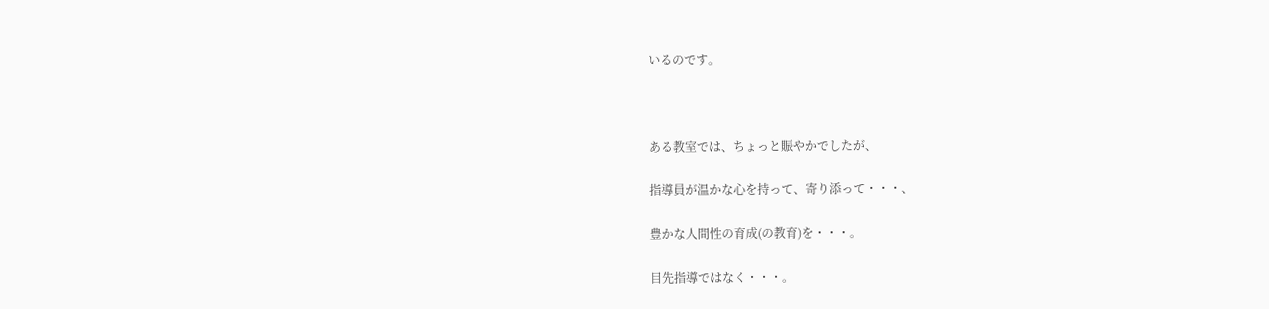いるのです。



ある教室では、ちょっと賑やかでしたが、

指導員が温かな心を持って、寄り添って・・・、

豊かな人間性の育成(の教育)を・・・。

目先指導ではなく・・・。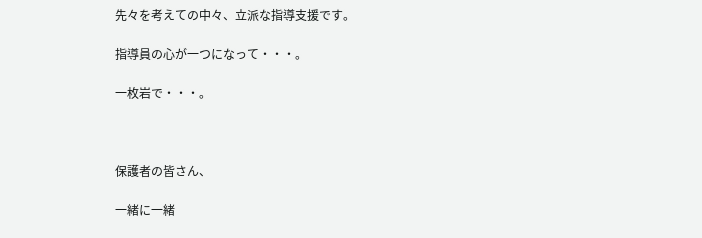先々を考えての中々、立派な指導支援です。

指導員の心が一つになって・・・。

一枚岩で・・・。



保護者の皆さん、

一緒に一緒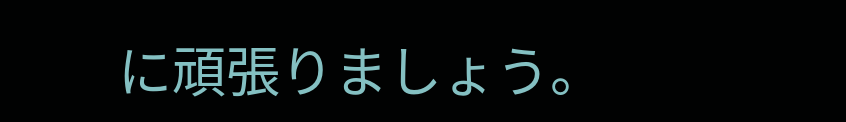に頑張りましょう。